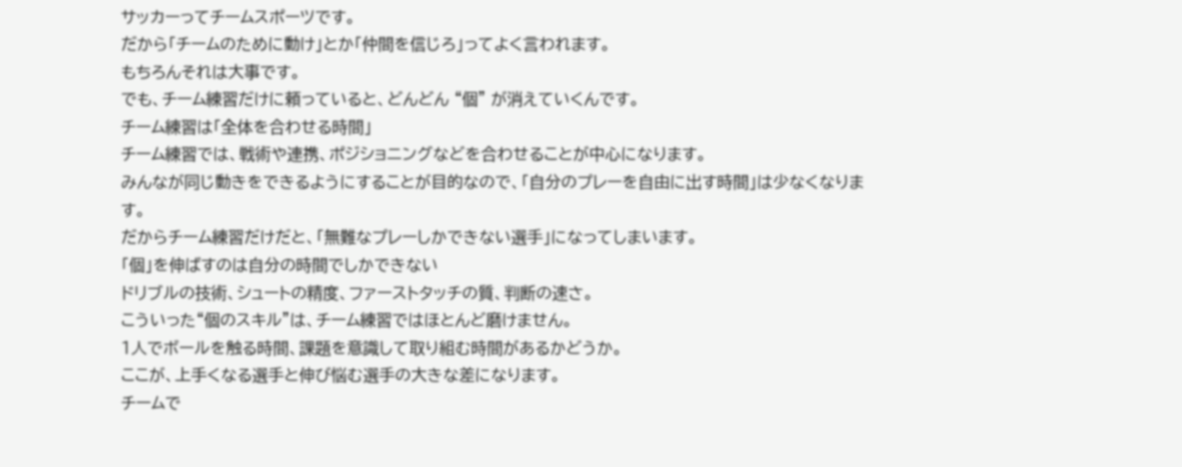サッカーってチームスポーツです。
だから「チームのために動け」とか「仲間を信じろ」ってよく言われます。
もちろんそれは大事です。
でも、チーム練習だけに頼っていると、どんどん “個” が消えていくんです。
チーム練習は「全体を合わせる時間」
チーム練習では、戦術や連携、ポジショニングなどを合わせることが中心になります。
みんなが同じ動きをできるようにすることが目的なので、「自分のプレーを自由に出す時間」は少なくなります。
だからチーム練習だけだと、「無難なプレーしかできない選手」になってしまいます。
「個」を伸ばすのは自分の時間でしかできない
ドリブルの技術、シュートの精度、ファーストタッチの質、判断の速さ。
こういった“個のスキル”は、チーム練習ではほとんど磨けません。
1人でボールを触る時間、課題を意識して取り組む時間があるかどうか。
ここが、上手くなる選手と伸び悩む選手の大きな差になります。
チームで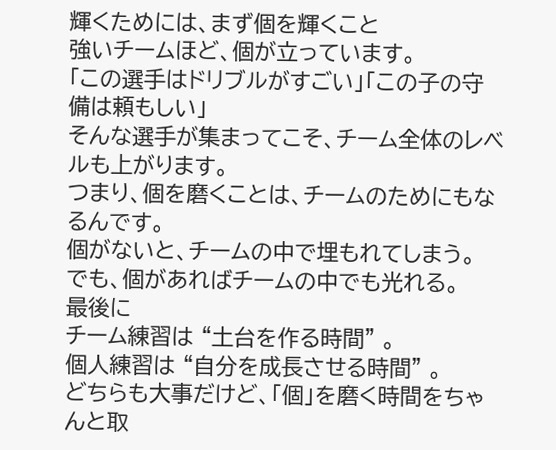輝くためには、まず個を輝くこと
強いチームほど、個が立っています。
「この選手はドリブルがすごい」「この子の守備は頼もしい」
そんな選手が集まってこそ、チーム全体のレベルも上がります。
つまり、個を磨くことは、チームのためにもなるんです。
個がないと、チームの中で埋もれてしまう。
でも、個があればチームの中でも光れる。
最後に
チーム練習は “土台を作る時間” 。
個人練習は “自分を成長させる時間” 。
どちらも大事だけど、「個」を磨く時間をちゃんと取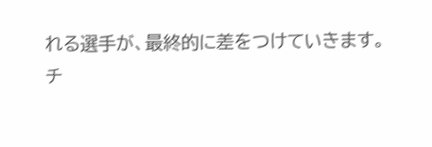れる選手が、最終的に差をつけていきます。
チ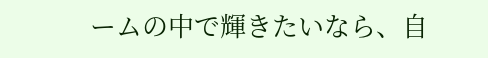ームの中で輝きたいなら、自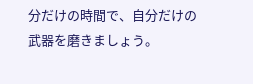分だけの時間で、自分だけの武器を磨きましょう。